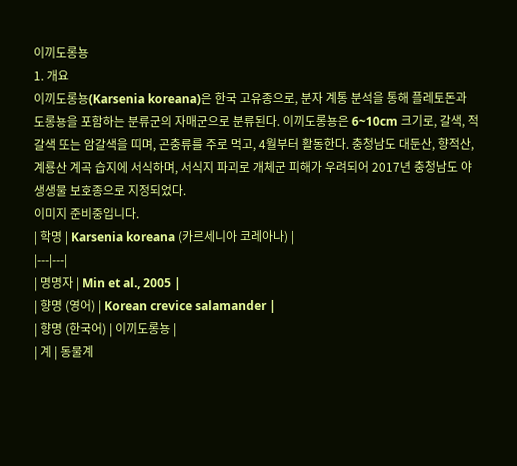이끼도롱뇽
1. 개요
이끼도롱뇽(Karsenia koreana)은 한국 고유종으로, 분자 계통 분석을 통해 플레토돈과 도롱뇽을 포함하는 분류군의 자매군으로 분류된다. 이끼도롱뇽은 6~10cm 크기로, 갈색, 적갈색 또는 암갈색을 띠며, 곤충류를 주로 먹고, 4월부터 활동한다. 충청남도 대둔산, 향적산, 계룡산 계곡 습지에 서식하며, 서식지 파괴로 개체군 피해가 우려되어 2017년 충청남도 야생생물 보호종으로 지정되었다.
이미지 준비중입니다.
| 학명 | Karsenia koreana (카르세니아 코레아나) |
|---|---|
| 명명자 | Min et al., 2005 |
| 향명 (영어) | Korean crevice salamander |
| 향명 (한국어) | 이끼도롱뇽 |
| 계 | 동물계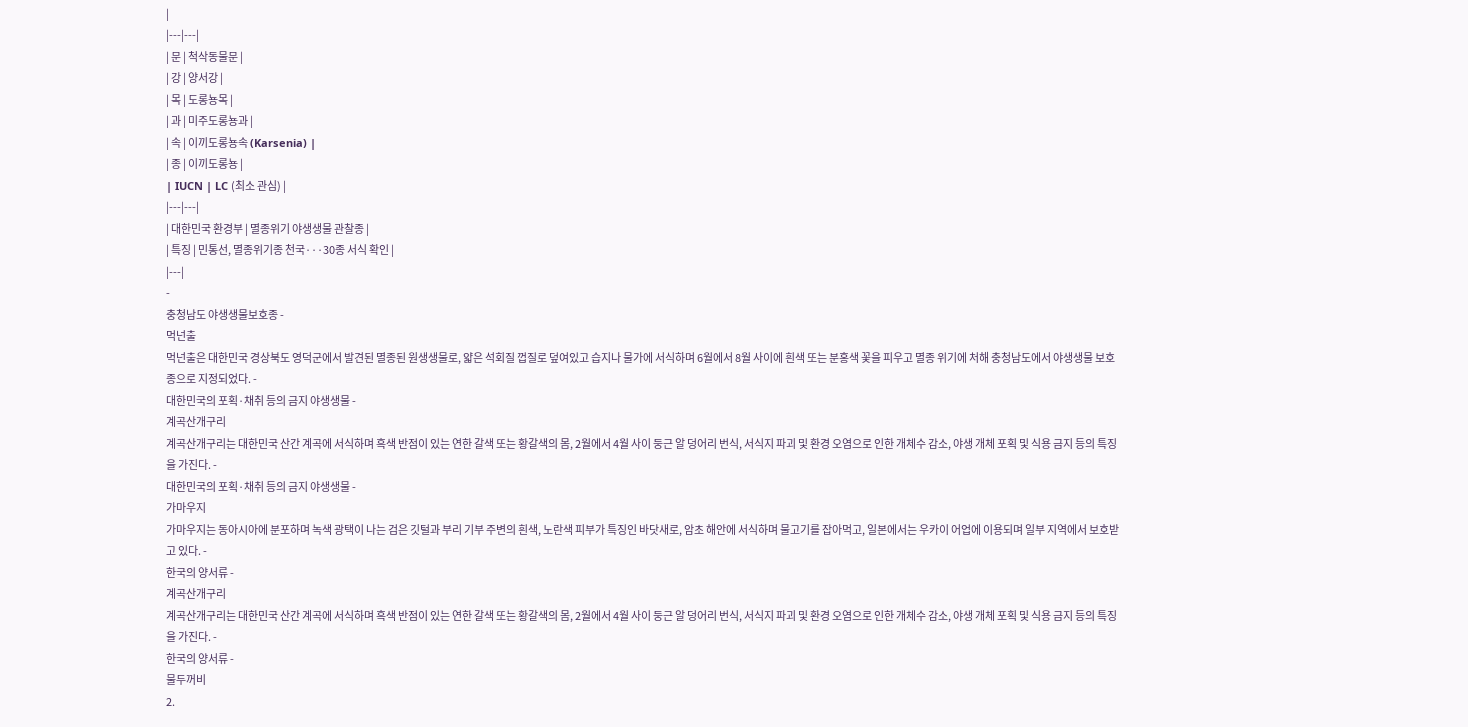|
|---|---|
| 문 | 척삭동물문 |
| 강 | 양서강 |
| 목 | 도롱뇽목 |
| 과 | 미주도롱뇽과 |
| 속 | 이끼도롱뇽속 (Karsenia) |
| 종 | 이끼도롱뇽 |
| IUCN | LC (최소 관심) |
|---|---|
| 대한민국 환경부 | 멸종위기 야생생물 관찰종 |
| 특징 | 민통선, 멸종위기종 천국···30종 서식 확인 |
|---|
-
충청남도 야생생물보호종 -
먹넌출
먹넌출은 대한민국 경상북도 영덕군에서 발견된 멸종된 원생생물로, 얇은 석회질 껍질로 덮여있고 습지나 물가에 서식하며 6월에서 8월 사이에 흰색 또는 분홍색 꽃을 피우고 멸종 위기에 처해 충청남도에서 야생생물 보호종으로 지정되었다. -
대한민국의 포획·채취 등의 금지 야생생물 -
계곡산개구리
계곡산개구리는 대한민국 산간 계곡에 서식하며 흑색 반점이 있는 연한 갈색 또는 황갈색의 몸, 2월에서 4월 사이 둥근 알 덩어리 번식, 서식지 파괴 및 환경 오염으로 인한 개체수 감소, 야생 개체 포획 및 식용 금지 등의 특징을 가진다. -
대한민국의 포획·채취 등의 금지 야생생물 -
가마우지
가마우지는 동아시아에 분포하며 녹색 광택이 나는 검은 깃털과 부리 기부 주변의 흰색, 노란색 피부가 특징인 바닷새로, 암초 해안에 서식하며 물고기를 잡아먹고, 일본에서는 우카이 어업에 이용되며 일부 지역에서 보호받고 있다. -
한국의 양서류 -
계곡산개구리
계곡산개구리는 대한민국 산간 계곡에 서식하며 흑색 반점이 있는 연한 갈색 또는 황갈색의 몸, 2월에서 4월 사이 둥근 알 덩어리 번식, 서식지 파괴 및 환경 오염으로 인한 개체수 감소, 야생 개체 포획 및 식용 금지 등의 특징을 가진다. -
한국의 양서류 -
물두꺼비
2.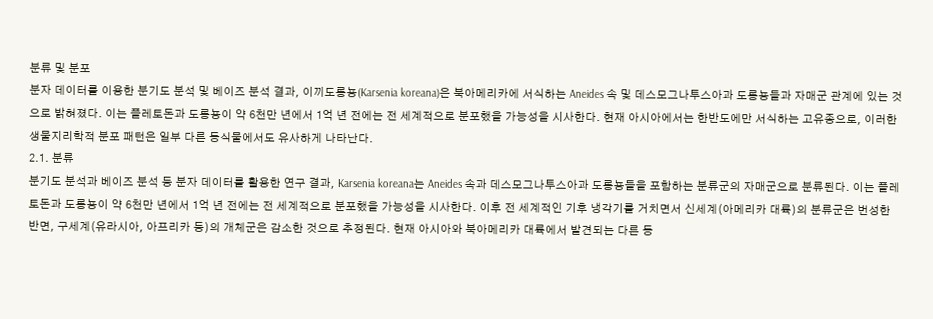분류 및 분포
분자 데이터를 이용한 분기도 분석 및 베이즈 분석 결과, 이끼도롱뇽(Karsenia koreana)은 북아메리카에 서식하는 Aneides 속 및 데스모그나투스아과 도롱뇽들과 자매군 관계에 있는 것으로 밝혀졌다. 이는 플레토돈과 도롱뇽이 약 6천만 년에서 1억 년 전에는 전 세계적으로 분포했을 가능성을 시사한다. 현재 아시아에서는 한반도에만 서식하는 고유종으로, 이러한 생물지리학적 분포 패턴은 일부 다른 동식물에서도 유사하게 나타난다.
2.1. 분류
분기도 분석과 베이즈 분석 등 분자 데이터를 활용한 연구 결과, Karsenia koreana는 Aneides 속과 데스모그나투스아과 도롱뇽들을 포함하는 분류군의 자매군으로 분류된다. 이는 플레토돈과 도롱뇽이 약 6천만 년에서 1억 년 전에는 전 세계적으로 분포했을 가능성을 시사한다. 이후 전 세계적인 기후 냉각기를 거치면서 신세계(아메리카 대륙)의 분류군은 번성한 반면, 구세계(유라시아, 아프리카 등)의 개체군은 감소한 것으로 추정된다. 현재 아시아와 북아메리카 대륙에서 발견되는 다른 동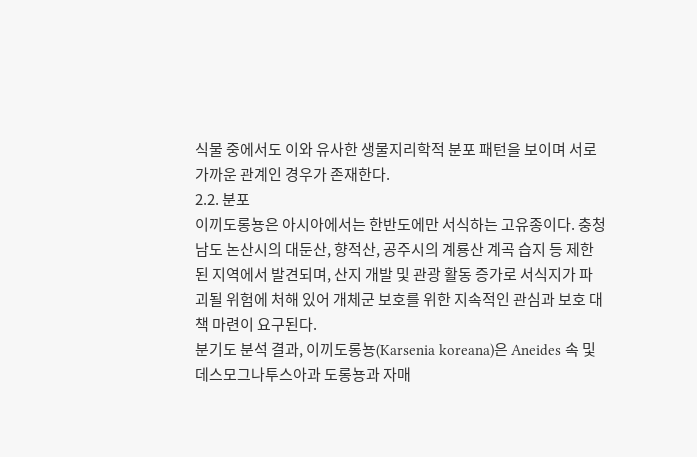식물 중에서도 이와 유사한 생물지리학적 분포 패턴을 보이며 서로 가까운 관계인 경우가 존재한다.
2.2. 분포
이끼도롱뇽은 아시아에서는 한반도에만 서식하는 고유종이다. 충청남도 논산시의 대둔산, 향적산, 공주시의 계룡산 계곡 습지 등 제한된 지역에서 발견되며, 산지 개발 및 관광 활동 증가로 서식지가 파괴될 위험에 처해 있어 개체군 보호를 위한 지속적인 관심과 보호 대책 마련이 요구된다.
분기도 분석 결과, 이끼도롱뇽(Karsenia koreana)은 Aneides 속 및 데스모그나투스아과 도롱뇽과 자매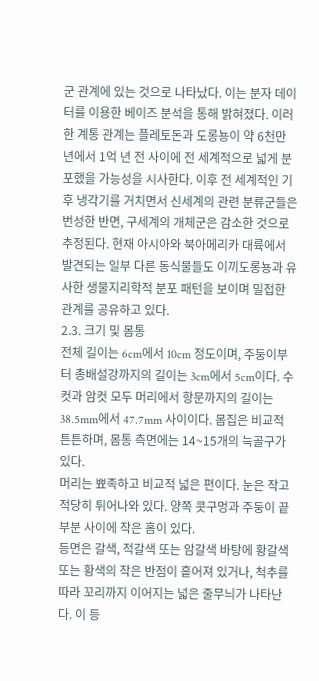군 관계에 있는 것으로 나타났다. 이는 분자 데이터를 이용한 베이즈 분석을 통해 밝혀졌다. 이러한 계통 관계는 플레토돈과 도롱뇽이 약 6천만 년에서 1억 년 전 사이에 전 세계적으로 넓게 분포했을 가능성을 시사한다. 이후 전 세계적인 기후 냉각기를 거치면서 신세계의 관련 분류군들은 번성한 반면, 구세계의 개체군은 감소한 것으로 추정된다. 현재 아시아와 북아메리카 대륙에서 발견되는 일부 다른 동식물들도 이끼도롱뇽과 유사한 생물지리학적 분포 패턴을 보이며 밀접한 관계를 공유하고 있다.
2.3. 크기 및 몸통
전체 길이는 6cm에서 10cm 정도이며, 주둥이부터 총배설강까지의 길이는 3cm에서 5cm이다. 수컷과 암컷 모두 머리에서 항문까지의 길이는 38.5mm에서 47.7mm 사이이다. 몸집은 비교적 튼튼하며, 몸통 측면에는 14~15개의 늑골구가 있다.
머리는 뾰족하고 비교적 넓은 편이다. 눈은 작고 적당히 튀어나와 있다. 양쪽 콧구멍과 주둥이 끝부분 사이에 작은 홈이 있다.
등면은 갈색, 적갈색 또는 암갈색 바탕에 황갈색 또는 황색의 작은 반점이 흩어져 있거나, 척추를 따라 꼬리까지 이어지는 넓은 줄무늬가 나타난다. 이 등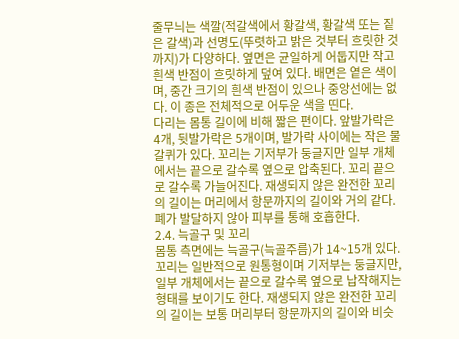줄무늬는 색깔(적갈색에서 황갈색, 황갈색 또는 짙은 갈색)과 선명도(뚜렷하고 밝은 것부터 흐릿한 것까지)가 다양하다. 옆면은 균일하게 어둡지만 작고 흰색 반점이 흐릿하게 덮여 있다. 배면은 옅은 색이며, 중간 크기의 흰색 반점이 있으나 중앙선에는 없다. 이 종은 전체적으로 어두운 색을 띤다.
다리는 몸통 길이에 비해 짧은 편이다. 앞발가락은 4개, 뒷발가락은 5개이며, 발가락 사이에는 작은 물갈퀴가 있다. 꼬리는 기저부가 둥글지만 일부 개체에서는 끝으로 갈수록 옆으로 압축된다. 꼬리 끝으로 갈수록 가늘어진다. 재생되지 않은 완전한 꼬리의 길이는 머리에서 항문까지의 길이와 거의 같다. 폐가 발달하지 않아 피부를 통해 호흡한다.
2.4. 늑골구 및 꼬리
몸통 측면에는 늑골구(늑골주름)가 14~15개 있다. 꼬리는 일반적으로 원통형이며 기저부는 둥글지만, 일부 개체에서는 끝으로 갈수록 옆으로 납작해지는 형태를 보이기도 한다. 재생되지 않은 완전한 꼬리의 길이는 보통 머리부터 항문까지의 길이와 비슷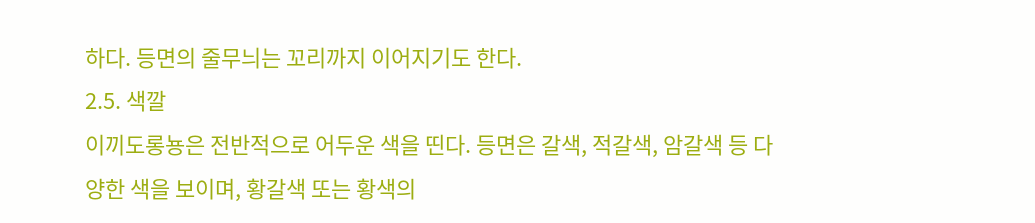하다. 등면의 줄무늬는 꼬리까지 이어지기도 한다.
2.5. 색깔
이끼도롱뇽은 전반적으로 어두운 색을 띤다. 등면은 갈색, 적갈색, 암갈색 등 다양한 색을 보이며, 황갈색 또는 황색의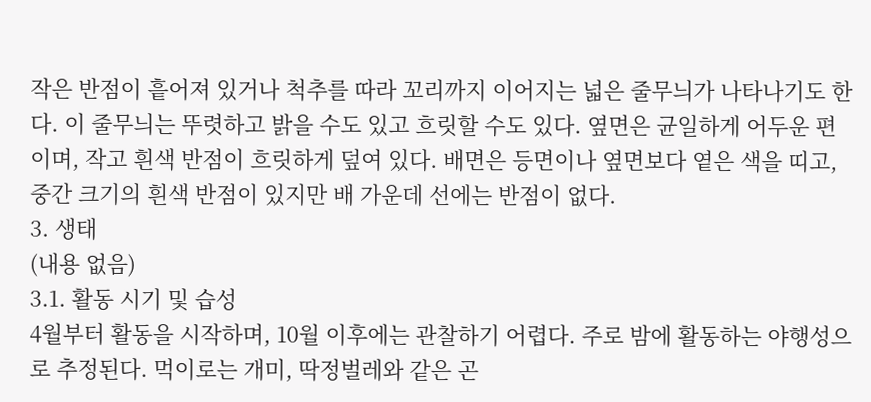작은 반점이 흩어져 있거나 척추를 따라 꼬리까지 이어지는 넓은 줄무늬가 나타나기도 한다. 이 줄무늬는 뚜렷하고 밝을 수도 있고 흐릿할 수도 있다. 옆면은 균일하게 어두운 편이며, 작고 흰색 반점이 흐릿하게 덮여 있다. 배면은 등면이나 옆면보다 옅은 색을 띠고, 중간 크기의 흰색 반점이 있지만 배 가운데 선에는 반점이 없다.
3. 생태
(내용 없음)
3.1. 활동 시기 및 습성
4월부터 활동을 시작하며, 10월 이후에는 관찰하기 어렵다. 주로 밤에 활동하는 야행성으로 추정된다. 먹이로는 개미, 딱정벌레와 같은 곤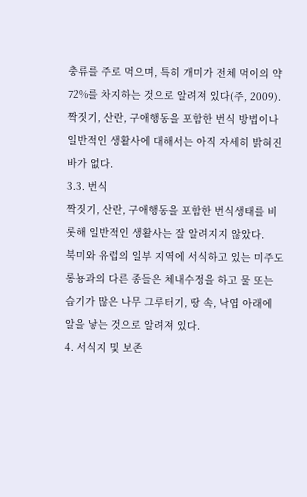충류를 주로 먹으며, 특히 개미가 전체 먹이의 약 72%를 차지하는 것으로 알려져 있다(주, 2009). 짝짓기, 산란, 구애행동을 포함한 번식 방법이나 일반적인 생활사에 대해서는 아직 자세히 밝혀진 바가 없다.
3.3. 번식
짝짓기, 산란, 구애행동을 포함한 번식생태를 비롯해 일반적인 생활사는 잘 알려지지 않았다.
북미와 유럽의 일부 지역에 서식하고 있는 미주도롱뇽과의 다른 종들은 체내수정을 하고 물 또는 습기가 많은 나무 그루터기, 땅 속, 낙엽 아래에 알을 낳는 것으로 알려져 있다.
4. 서식지 및 보존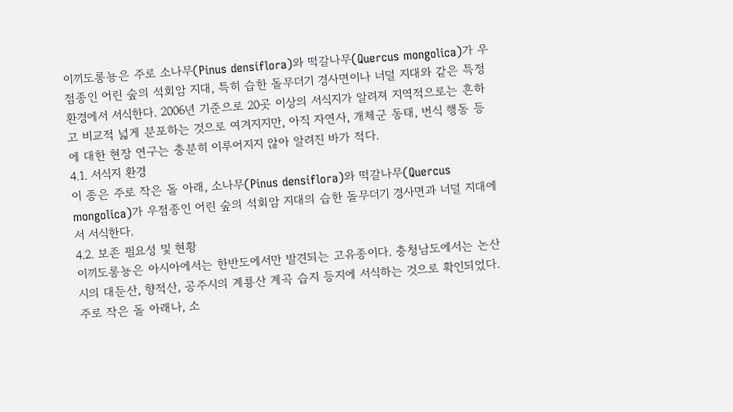이끼도롱뇽은 주로 소나무(Pinus densiflora)와 떡갈나무(Quercus mongolica)가 우점종인 어린 숲의 석회암 지대, 특히 습한 돌무더기 경사면이나 너덜 지대와 같은 특정 환경에서 서식한다. 2006년 기준으로 20곳 이상의 서식지가 알려져 지역적으로는 흔하고 비교적 넓게 분포하는 것으로 여겨지지만, 아직 자연사, 개체군 동태, 번식 행동 등에 대한 현장 연구는 충분히 이루어지지 않아 알려진 바가 적다.
4.1. 서식지 환경
이 종은 주로 작은 돌 아래, 소나무(Pinus densiflora)와 떡갈나무(Quercus mongolica)가 우점종인 어린 숲의 석회암 지대의 습한 돌무더기 경사면과 너덜 지대에서 서식한다.
4.2. 보존 필요성 및 현황
이끼도롱뇽은 아시아에서는 한반도에서만 발견되는 고유종이다. 충청남도에서는 논산시의 대둔산, 향적산, 공주시의 계룡산 계곡 습지 등지에 서식하는 것으로 확인되었다. 주로 작은 돌 아래나, 소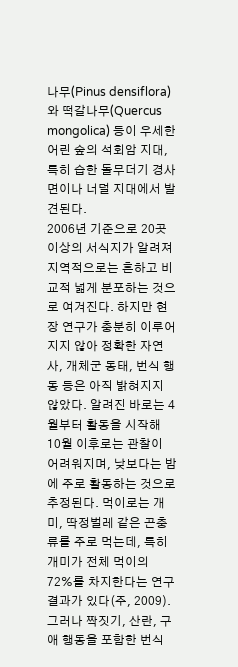나무(Pinus densiflora)와 떡갈나무(Quercus mongolica) 등이 우세한 어린 숲의 석회암 지대, 특히 습한 돌무더기 경사면이나 너덜 지대에서 발견된다.
2006년 기준으로 20곳 이상의 서식지가 알려져 지역적으로는 흔하고 비교적 넓게 분포하는 것으로 여겨진다. 하지만 현장 연구가 충분히 이루어지지 않아 정확한 자연사, 개체군 동태, 번식 행동 등은 아직 밝혀지지 않았다. 알려진 바로는 4월부터 활동을 시작해 10월 이후로는 관찰이 어려워지며, 낮보다는 밤에 주로 활동하는 것으로 추정된다. 먹이로는 개미, 딱정벌레 같은 곤충류를 주로 먹는데, 특히 개미가 전체 먹이의 72%를 차지한다는 연구 결과가 있다(주, 2009). 그러나 짝짓기, 산란, 구애 행동을 포함한 번식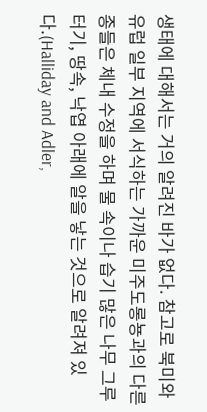생태에 대해서는 거의 알려진 바가 없다. 참고로 북미와 유럽 일부 지역에 서식하는 가까운 미주도롱뇽과의 다른 종들은 체내 수정을 하며 물 속이나 습기 많은 나무 그루터기, 땅속, 낙엽 아래에 알을 낳는 것으로 알려져 있다.(Halliday and Adler,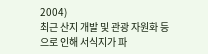2004)
최근 산지 개발 및 관광 자원화 등으로 인해 서식지가 파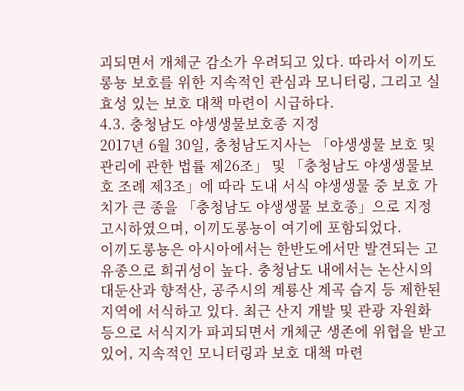괴되면서 개체군 감소가 우려되고 있다. 따라서 이끼도롱뇽 보호를 위한 지속적인 관심과 모니터링, 그리고 실효성 있는 보호 대책 마련이 시급하다.
4.3. 충청남도 야생생물보호종 지정
2017년 6월 30일, 충청남도지사는 「야생생물 보호 및 관리에 관한 법률 제26조」 및 「충청남도 야생생물보호 조례 제3조」에 따라 도내 서식 야생생물 중 보호 가치가 큰 종을 「충청남도 야생생물 보호종」으로 지정 고시하였으며, 이끼도롱뇽이 여기에 포함되었다.
이끼도롱뇽은 아시아에서는 한반도에서만 발견되는 고유종으로 희귀성이 높다. 충청남도 내에서는 논산시의 대둔산과 향적산, 공주시의 계룡산 계곡 습지 등 제한된 지역에 서식하고 있다. 최근 산지 개발 및 관광 자원화 등으로 서식지가 파괴되면서 개체군 생존에 위협을 받고 있어, 지속적인 모니터링과 보호 대책 마련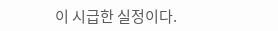이 시급한 실정이다.